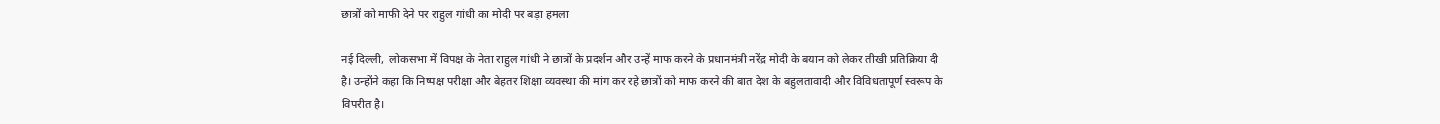छात्रों को माफी देने पर राहुल गांधी का मोदी पर बड़ा हमला

नई दिल्ली,  लोकसभा में विपक्ष के नेता राहुल गांधी ने छात्रों के प्रदर्शन और उन्हें माफ करने के प्रधानमंत्री नरेंद्र मोदी के बयान को लेकर तीखी प्रतिक्रिया दी है। उन्होंने कहा कि निष्पक्ष परीक्षा और बेहतर शिक्षा व्यवस्था की मांग कर रहे छात्रों को माफ करने की बात देश के बहुलतावादी और विविधतापूर्ण स्वरूप के विपरीत है।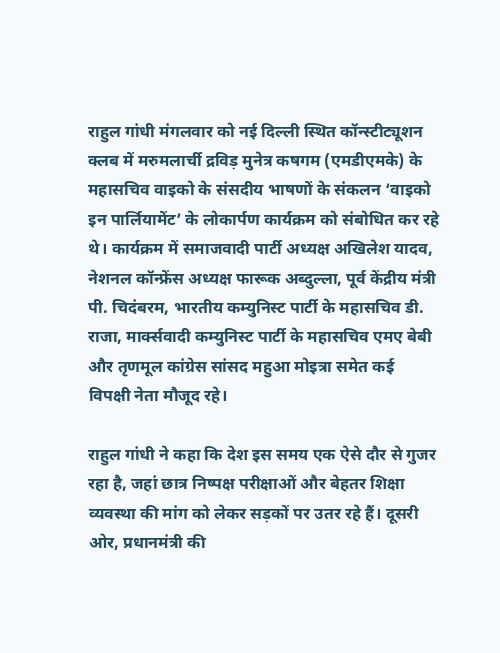राहुल गांधी मंगलवार को नई दिल्ली स्थित कॉन्स्टीट्यूशन क्लब में मरुमलार्ची द्रविड़ मुनेत्र कषगम (एमडीएमके) के महासचिव वाइको के संसदीय भाषणों के संकलन ‘वाइको इन पार्लियामेंट’ के लोकार्पण कार्यक्रम को संबोधित कर रहे थे। कार्यक्रम में समाजवादी पार्टी अध्यक्ष अखिलेश यादव, नेशनल कॉन्फ्रेंस अध्यक्ष फारूक अब्दुल्ला, पूर्व केंद्रीय मंत्री पी. चिदंबरम, भारतीय कम्युनिस्ट पार्टी के महासचिव डी. राजा, मार्क्सवादी कम्युनिस्ट पार्टी के महासचिव एमए बेबी और तृणमूल कांग्रेस सांसद महुआ मोइत्रा समेत कई विपक्षी नेता मौजूद रहे।

राहुल गांधी ने कहा कि देश इस समय एक ऐसे दौर से गुजर रहा है, जहां छात्र निष्पक्ष परीक्षाओं और बेहतर शिक्षा व्यवस्था की मांग को लेकर सड़कों पर उतर रहे हैं। दूसरी ओर, प्रधानमंत्री की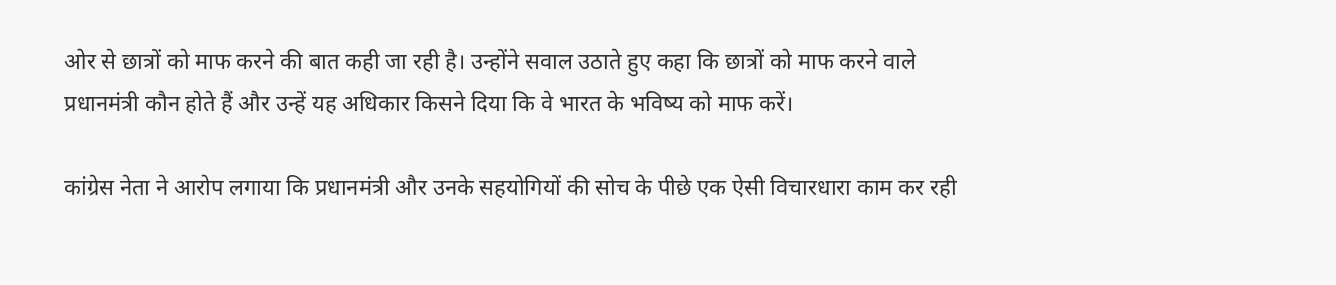ओर से छात्रों को माफ करने की बात कही जा रही है। उन्होंने सवाल उठाते हुए कहा कि छात्रों को माफ करने वाले प्रधानमंत्री कौन होते हैं और उन्हें यह अधिकार किसने दिया कि वे भारत के भविष्य को माफ करें।

कांग्रेस नेता ने आरोप लगाया कि प्रधानमंत्री और उनके सहयोगियों की सोच के पीछे एक ऐसी विचारधारा काम कर रही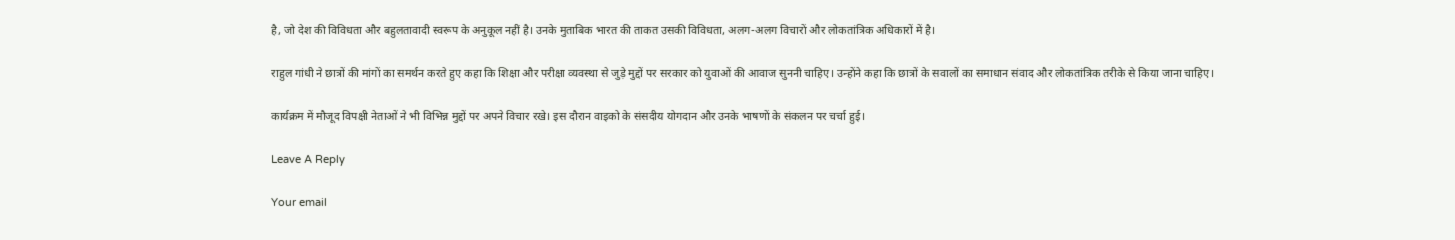है, जो देश की विविधता और बहुलतावादी स्वरूप के अनुकूल नहीं है। उनके मुताबिक भारत की ताकत उसकी विविधता, अलग-अलग विचारों और लोकतांत्रिक अधिकारों में है।

राहुल गांधी ने छात्रों की मांगों का समर्थन करते हुए कहा कि शिक्षा और परीक्षा व्यवस्था से जुड़े मुद्दों पर सरकार को युवाओं की आवाज सुननी चाहिए। उन्होंने कहा कि छात्रों के सवालों का समाधान संवाद और लोकतांत्रिक तरीके से किया जाना चाहिए।

कार्यक्रम में मौजूद विपक्षी नेताओं ने भी विभिन्न मुद्दों पर अपने विचार रखे। इस दौरान वाइको के संसदीय योगदान और उनके भाषणों के संकलन पर चर्चा हुई।

Leave A Reply

Your email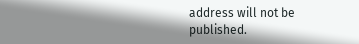address will not be published.